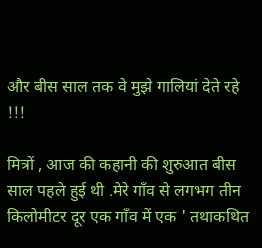और बीस साल तक वे मुझे गालियां देते रहे !!!

मित्रों , आज की कहानी की शुरुआत बीस साल पहले हुई थी .मेरे गाँव से लगभग तीन किलोमीटर दूर एक गाँव में एक ' तथाकथित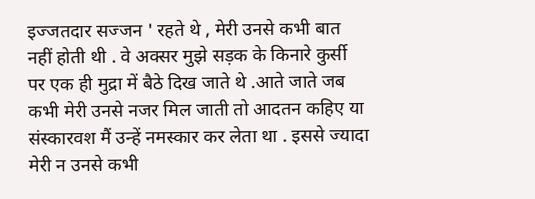इज्जतदार सज्जन ' रहते थे , मेरी उनसे कभी बात नहीं होती थी . वे अक्सर मुझे सड़क के किनारे कुर्सी पर एक ही मुद्रा में बैठे दिख जाते थे .आते जाते जब कभी मेरी उनसे नजर मिल जाती तो आदतन कहिए या संस्कारवश मैं उन्हें नमस्कार कर लेता था . इससे ज्यादा मेरी न उनसे कभी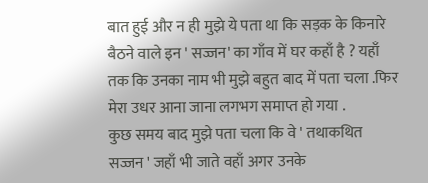बात हुई और न ही मुझे ये पता था कि सड़क के किनारे बैठने वाले इन ' सज्जन' का गाँव में घर कहाँ है ? यहाँ तक कि उनका नाम भी मुझे बहुत बाद में पता चला .फिर मेरा उधर आना जाना लगभग समाप्त हो गया .
कुछ समय बाद मुझे पता चला कि वे ' तथाकथित सज्जन ' जहाँ भी जाते वहाँ अगर उनके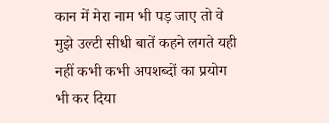कान में मेरा नाम भी पड़ जाए तो वे मुझे उल्टी सीधी बातें कहने लगते यही नहीं कभी कभी अपशब्दों का प्रयोग भी कर दिया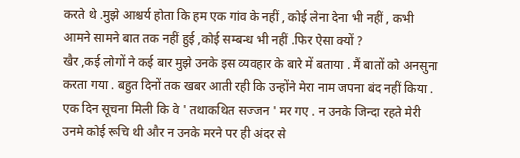करते थे .मुझे आश्चर्य होता कि हम एक गांव के नहीं , कोई लेना देना भी नहीं , कभी आमने सामने बात तक नहीं हुई ,कोई सम्बन्ध भी नहीं .फिर ऐसा क्यों ?
खैर ,कई लोगों ने कई बार मुझे उनके इस व्यवहार के बारे में बताया . मैं बातों को अनसुना करता गया . बहुत दिनों तक खबर आती रही कि उन्होंने मेरा नाम जपना बंद नहीं किया .
एक दिन सूचना मिली कि वे ' तथाकथित सज्जन ' मर गए . न उनके जिन्दा रहते मेरी उनमे कोई रूचि थी और न उनके मरने पर ही अंदर से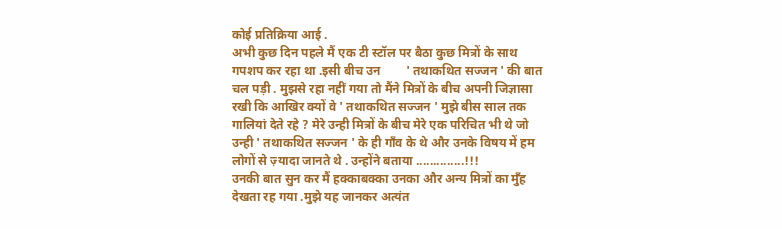कोई प्रतिक्रिया आई .
अभी कुछ दिन पहले मैं एक टी स्टॉल पर बैठा कुछ मित्रों के साथ गपशप कर रहा था .इसी बीच उन        ' तथाकथित सज्जन ' की बात चल पड़ी . मुझसे रहा नहीं गया तो मैंने मित्रों के बीच अपनी जिज्ञासा रखी कि आखिर क्यों वे ' तथाकथित सज्जन ' मुझे बीस साल तक गालियां देते रहे ? मेरे उन्ही मित्रों के बीच मेरे एक परिचित भी थे जो उन्ही ' तथाकथित सज्जन ' के ही गाँव के थे और उनके विषय में हम लोगों से ज़्यादा जानते थे . उन्होंने बताया ..............!!!
उनकी बात सुन कर मैं हक्काबक्का उनका और अन्य मित्रों का मुँह देखता रह गया .मुझे यह जानकर अत्यंत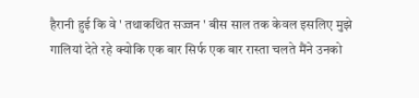हैरानी हुई कि वे ' तथाकथित सज्जन ' बीस साल तक केवल इसलिए मुझे गालियां देते रहे क्योकि एक बार सिर्फ एक बार रास्ता चलते मैंने उनको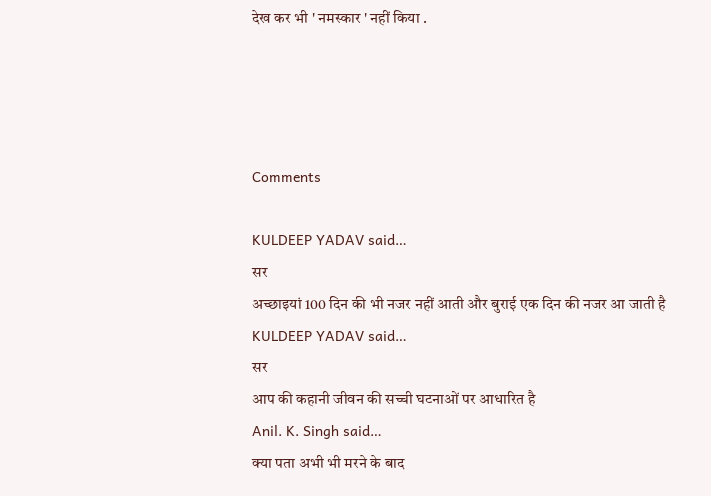देख कर भी ' नमस्कार ' नहीं किया .




Comments

KULDEEP YADAV said…
सर
अच्छाइयां 100 दिन की भी नजर नहीं आती और बुराई एक दिन की नजर आ जाती है
KULDEEP YADAV said…
सर
आप की कहानी जीवन की सच्ची घटनाओं पर आधारित है
Anil. K. Singh said…
क्या पता अभी भी मरने के बाद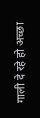गाली दे रहे हो अच्छा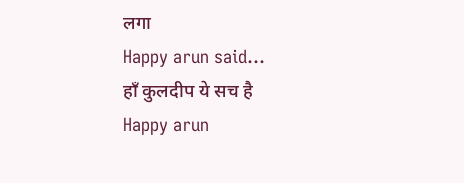लगा
Happy arun said…
हाँ कुलदीप ये सच है
Happy arun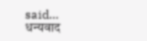said…
धन्यवाद